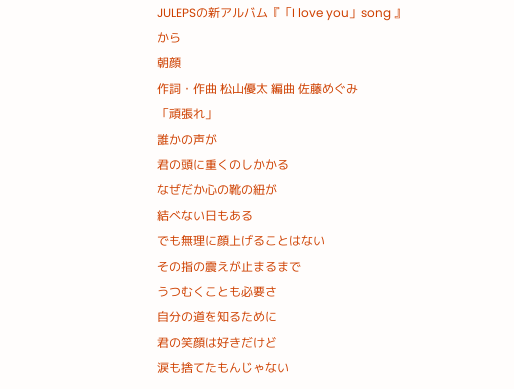JULEPSの新アルバム『「I love you」song 』から
朝顔
作詞・作曲 松山優太 編曲 佐藤めぐみ
「頑張れ」
誰かの声が
君の頭に重くのしかかる
なぜだか心の靴の紐が
結べない日もある
でも無理に顔上げることはない
その指の震えが止まるまで
うつむくことも必要さ
自分の道を知るために
君の笑顔は好きだけど
涙も捨てたもんじゃない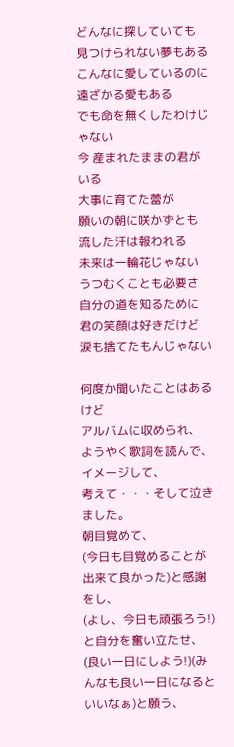どんなに探していても
見つけられない夢もある
こんなに愛しているのに
遠ざかる愛もある
でも命を無くしたわけじゃない
今 産まれたままの君がいる
大事に育てた蕾が
願いの朝に咲かずとも
流した汗は報われる
未来は一輪花じゃない
うつむくことも必要さ
自分の道を知るために
君の笑顔は好きだけど
涙も捨てたもんじゃない

何度か聞いたことはあるけど
アルバムに収められ、
ようやく歌詞を読んで、イメージして、
考えて・・・そして泣きました。
朝目覚めて、
(今日も目覚めることが出来て良かった)と感謝をし、
(よし、今日も頑張ろう!)と自分を奮い立たせ、
(良い一日にしよう!)(みんなも良い一日になるといいなぁ)と願う、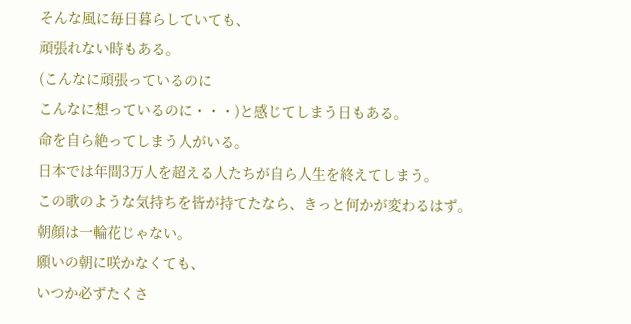そんな風に毎日暮らしていても、
頑張れない時もある。
(こんなに頑張っているのに
こんなに想っているのに・・・)と感じてしまう日もある。
命を自ら絶ってしまう人がいる。
日本では年間3万人を超える人たちが自ら人生を終えてしまう。
この歌のような気持ちを皆が持てたなら、きっと何かが変わるはず。
朝顔は一輪花じゃない。
願いの朝に咲かなくても、
いつか必ずたくさ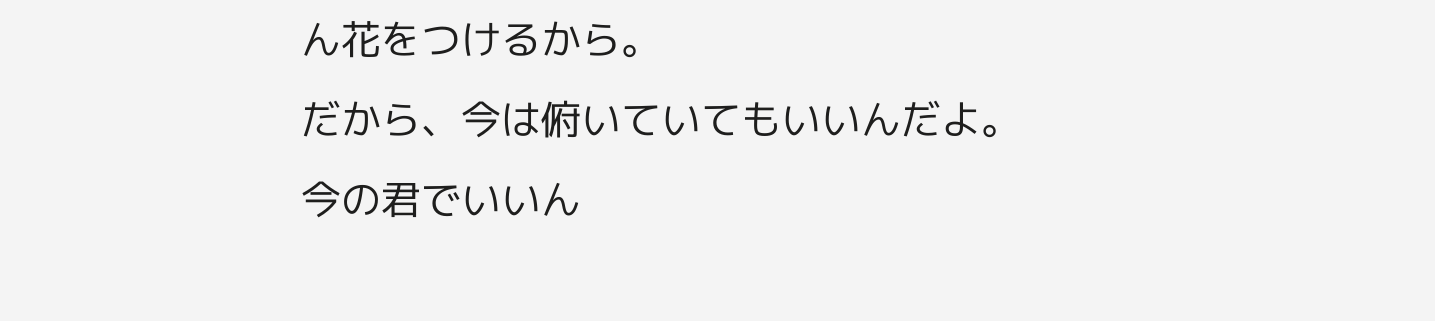ん花をつけるから。
だから、今は俯いていてもいいんだよ。
今の君でいいん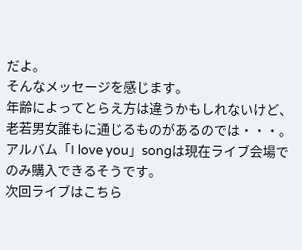だよ。
そんなメッセージを感じます。
年齢によってとらえ方は違うかもしれないけど、
老若男女誰もに通じるものがあるのでは・・・。
アルバム「I love you」songは現在ライブ会場でのみ購入できるそうです。
次回ライブはこちら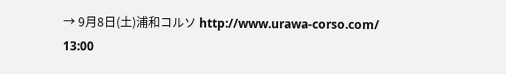→ 9月8日(土)浦和コルソ http://www.urawa-corso.com/
13:00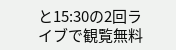と15:30の2回ライブで観覧無料